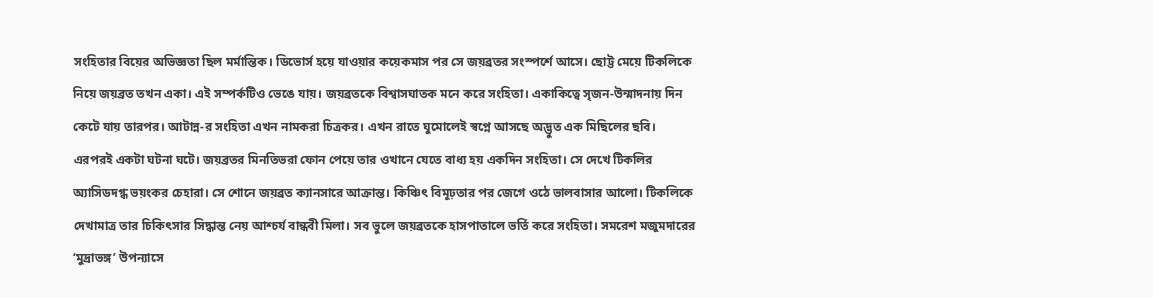সংহিতার বিয়ের অভিজ্ঞতা ছিল মর্মান্তিক। ডিভোর্স হয়ে যাওয়ার কয়েকমাস পর সে জয়ব্রতর সংস্পর্শে আসে। ছোট্ট মেয়ে টিকলিকে নিয়ে জয়ব্রত তখন একা। এই সম্পর্কটিও ভেঙে যায়। জয়ব্রতকে বিশ্বাসঘাতক মনে করে সংহিতা। একাকিত্বে সৃজন-উন্মাদনায় দিন কেটে যায় তারপর। আটান্ন-র সংহিতা এখন নামকরা চিত্রকর। এখন রাতে ঘুমোলেই স্বপ্নে আসছে অদ্ভুত এক মিছিলের ছবি। এরপরই একটা ঘটনা ঘটে। জয়ব্রতর মিনতিভরা ফোন পেয়ে তার ওখানে যেতে বাধ্য হয় একদিন সংহিতা। সে দেখে টিকলির অ্যাসিডদগ্ধ ভয়ংকর চেহারা। সে শোনে জয়ব্রত ক্যানসারে আক্রান্ত। কিঞ্চিৎ বিমূঢ়তার পর জেগে ওঠে ভালবাসার আলো। টিকলিকে দেখামাত্র তার চিকিৎসার সিদ্ধান্ত নেয় আশ্চর্য বান্ধবী মিলা। সব ভুলে জয়ব্রতকে হাসপাতালে ভর্তি করে সংহিতা। সমরেশ মজুমদারের ‘মুদ্রাভঙ্গ’ উপন্যাসে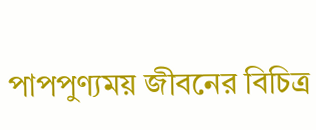পাপপুণ্যময় জীবনের বিচিত্র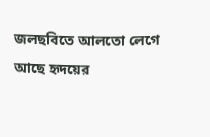জলছবিতে আলতো লেগে আছে হৃদয়ের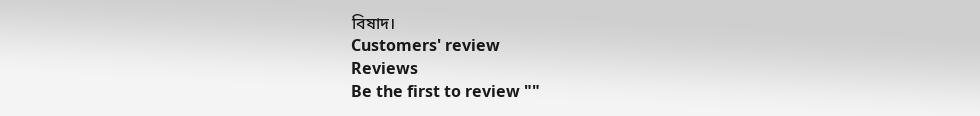বিষাদ।
Customers' review
Reviews
Be the first to review ""